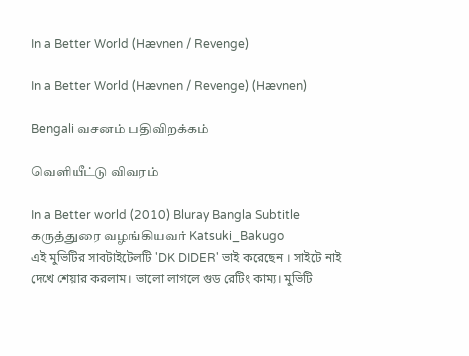In a Better World (Hævnen / Revenge)

In a Better World (Hævnen / Revenge) (Hævnen)

Bengali வசனம் பதிவிறக்கம்

வெளியீட்டு விவரம்

In a Better world (2010) Bluray Bangla Subtitle
கருத்துரை வழங்கியவர் Katsuki_Bakugo
এই মুভিটির সাবটাইটেলটি 'DK DIDER' ভাই করেছেন । সাইটে নাই দেখে শেয়ার করলাম। ভালো লাগলে গুড রেটিং কাম্য। মুভিটি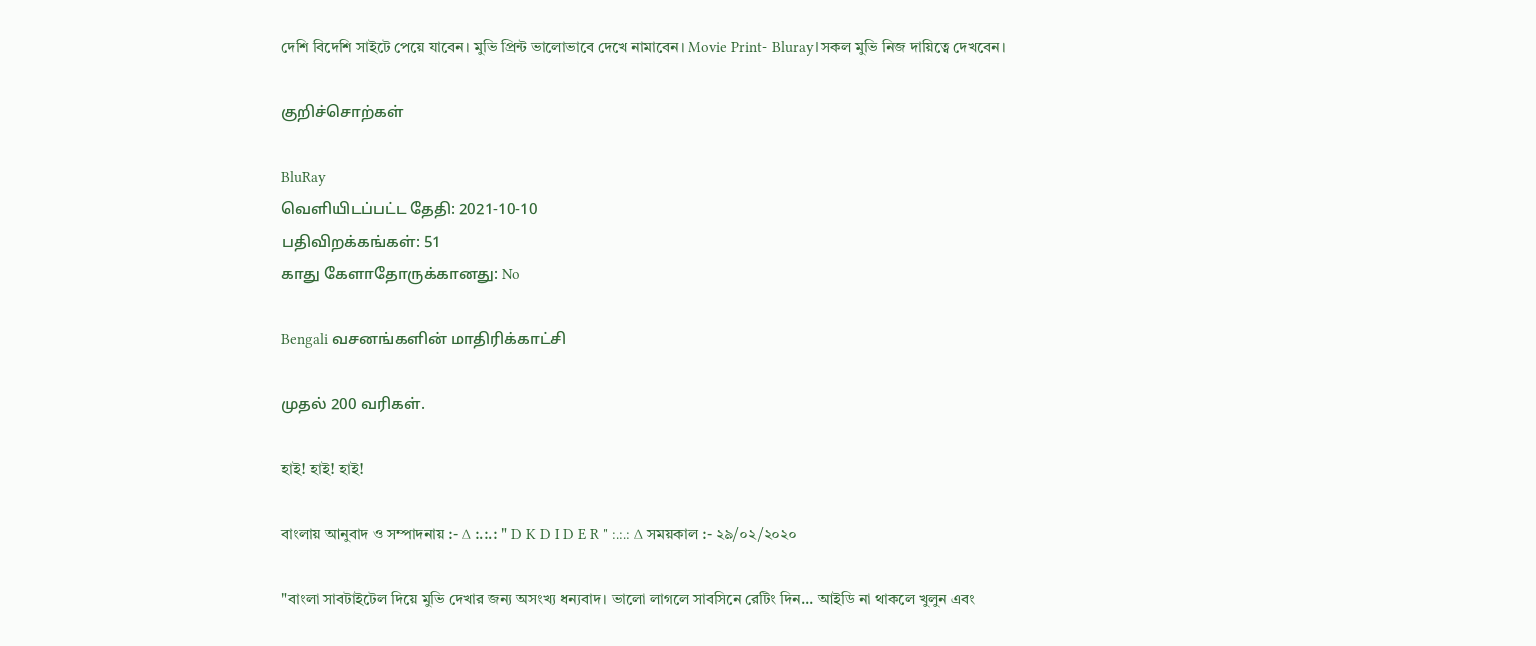দেশি বিদেশি সাইটে পেয়ে যাবেন। মুভি প্রিন্ট ভালোভাবে দেখে নামাবেন। Movie Print- Bluray।সকল মুভি নিজ দায়িত্বে দেখবেন।

குறிச்சொற்கள்

BluRay
வெளியிடப்பட்ட தேதி: 2021-10-10
பதிவிறக்கங்கள்: 51
காது கேளாதோருக்கானது: No

Bengali வசனங்களின் மாதிரிக்காட்சி

முதல் 200 வரிகள்.

হাই! হাই! হাই!

বাংলায় আনুবাদ ও সম্পাদনায় :- ∆ :.:.: " D K D I D E R " :.:.: ∆ সময়কাল :- ২৯/০২/২০২০

"বাংলা সাবটাইটেল দিয়ে মুভি দেখার জন্য অসংখ্য ধন্যবাদ। ভালো লাগলে সাবসিনে রেটিং দিন... আইডি না থাকলে খুলুন এবং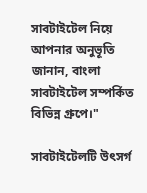সাবটাইটেল নিয়ে আপনার অনুভূতি জানান, বাংলা সাবটাইটেল সম্পর্কিত বিভিন্ন গ্রুপে।"

সাবটাইটেলটি উৎসর্গ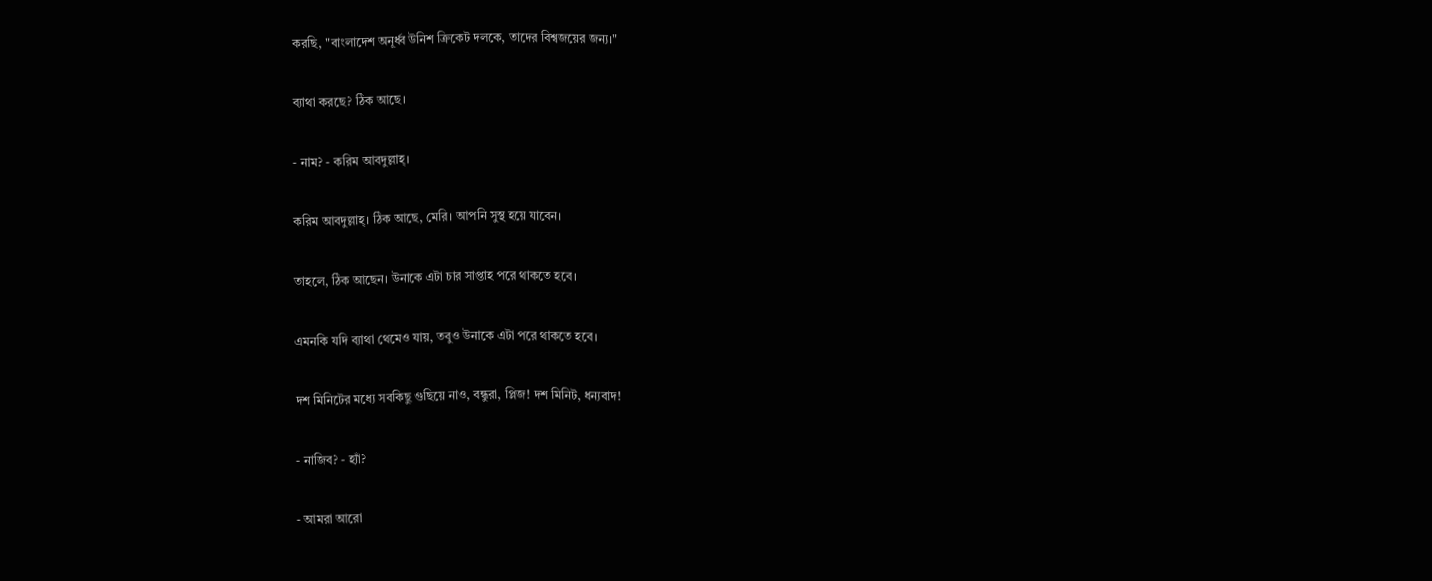করছি, "বাংলাদেশ অনূর্ধ্ব উনিশ ক্রিকেট দলকে, তাদের বিশ্বজয়ের জন্য।"

ব্যাথা করছে? ঠিক আছে।

- নাম? - করিম আবদুল্লাহ্।

করিম আবদুল্লাহ্। ঠিক আছে, মেরি। আপনি সুস্থ হয়ে যাবেন।

তাহলে, ঠিক আছেন। উনাকে এটা চার সাপ্তাহ পরে থাকতে হবে।

এমনকি যদি ব্যাথা থেমেও যায়, তবুও উনাকে এটা পরে থাকতে হবে।

দশ মিনিটের মধ্যে সবকিছু গুছিয়ে নাও, বন্ধুরা, প্লিজ! দশ মিনিট, ধন্যবাদ!

- নাজিব? - হ্যাঁ?

- আমরা আরো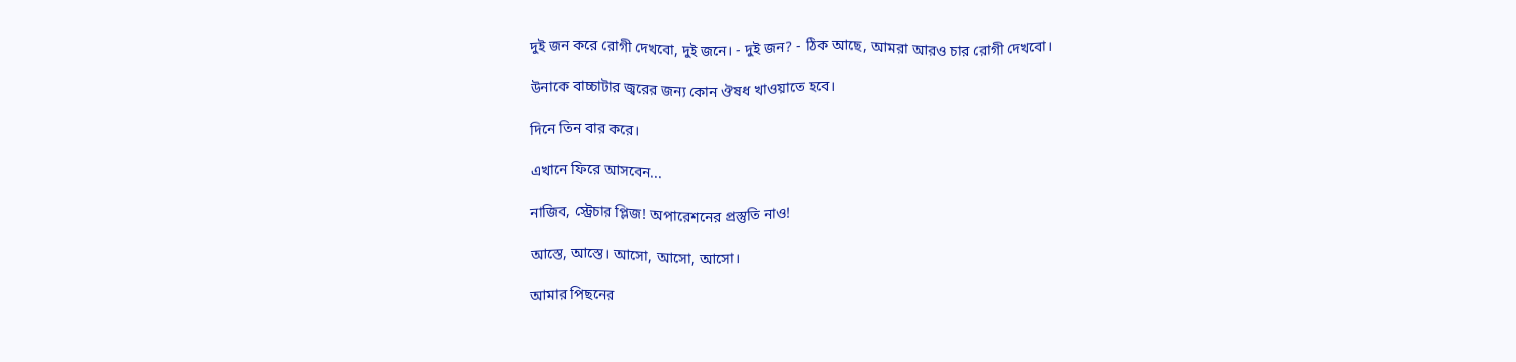দুই জন করে রোগী দেখবো, দুই জনে। - দুই জন? - ঠিক আছে, আমরা আরও চার রোগী দেখবো।

উনাকে বাচ্চাটার জ্বরের জন্য কোন ঔষধ খাওয়াতে হবে।

দিনে তিন বার করে।

এখানে ফিরে আসবেন...

নাজিব, স্ট্রেচার প্লিজ! অপারেশনের প্রস্তুতি নাও!

আস্তে, আস্তে। আসো, আসো, আসো।

আমার পিছনের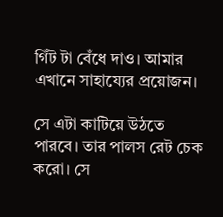গিঁট টা বেঁধে দাও। আমার এখানে সাহায্যের প্রয়োজন।

সে এটা কাটিয়ে উঠতে পারবে। তার পালস রেট চেক করো। সে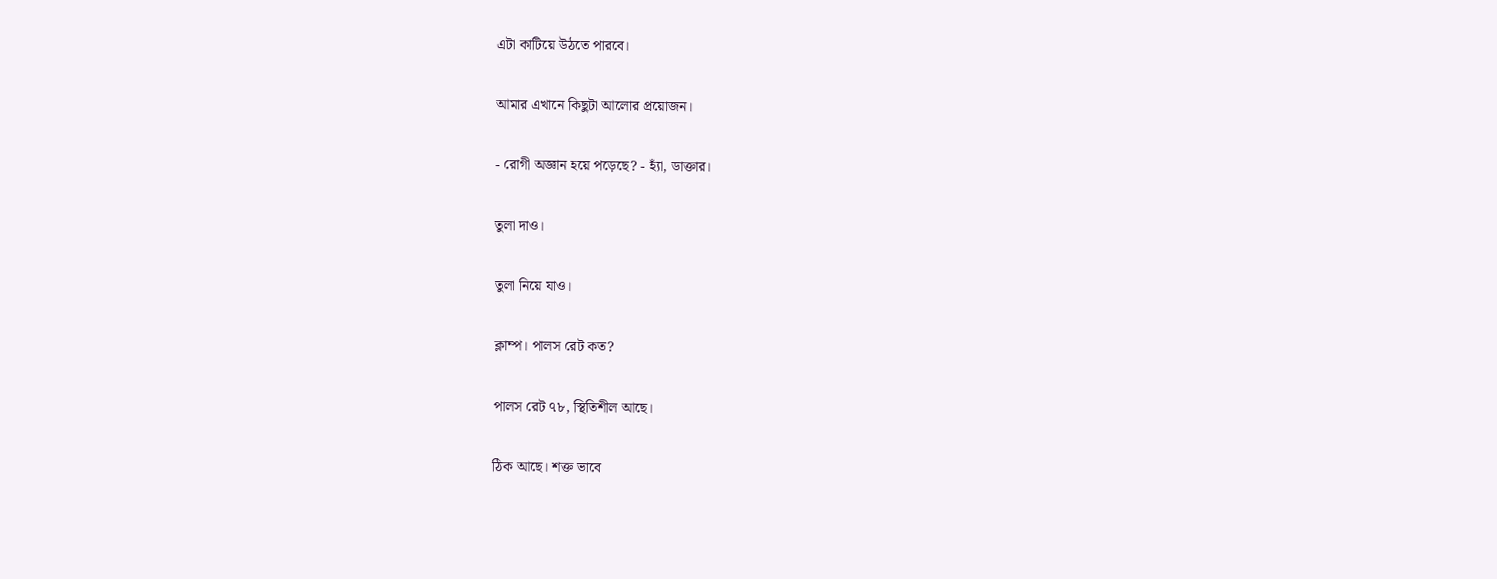এটা কাটিয়ে উঠতে পারবে।

আমার এখানে কিছুটা আলোর প্রয়োজন।

- রোগী অজ্ঞান হয়ে পড়েছে? - হ্যাঁ, ডাক্তার।

তুলা দাও।

তুলা নিয়ে যাও।

ক্লাম্প। পালস রেট কত?

পালস রেট ৭৮, স্থিতিশীল আছে।

ঠিক আছে। শক্ত ভাবে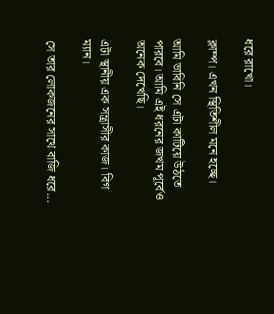ধরে রাখো।

ক্লাম্প। এখন স্থিতিশীল মনে হচ্ছে।

আমি ভাবিনি সে এটা কাটিয়ে উঠতে পারবে। আমি এই ধরনের জখম পূর্বেও অনেক দেখেছি।

এটা স্থানীয় এক সন্ত্রাসীর কাজ। বিগ ম্যান।

সে তার লোকজনের সাথে বাজি ধরে...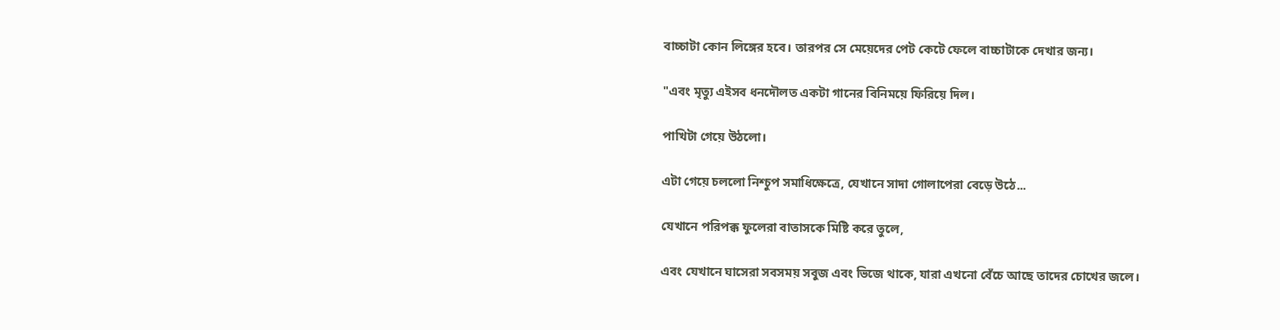বাচ্চাটা কোন লিঙ্গের হবে। তারপর সে মেয়েদের পেট কেটে ফেলে বাচ্চাটাকে দেখার জন্য।

"এবং মৃত্যু এইসব ধনদৌলত একটা গানের বিনিময়ে ফিরিয়ে দিল।

পাখিটা গেয়ে উঠলো।

এটা গেয়ে চললো নিশ্চুপ সমাধিক্ষেত্রে, যেখানে সাদা গোলাপেরা বেড়ে উঠে...

যেখানে পরিপক্ক ফুলেরা বাতাসকে মিষ্টি করে তুলে,

এবং যেখানে ঘাসেরা সবসময় সবুজ এবং ভিজে থাকে, যারা এখনো বেঁচে আছে তাদের চোখের জলে।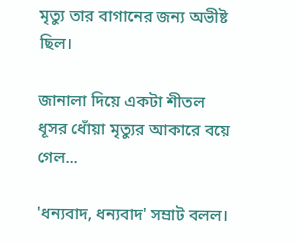মৃত্যু তার বাগানের জন্য অভীষ্ট ছিল।

জানালা দিয়ে একটা শীতল ধূসর ধোঁয়া মৃত্যুর আকারে বয়ে গেল...

'ধন্যবাদ, ধন্যবাদ' সম্রাট বলল।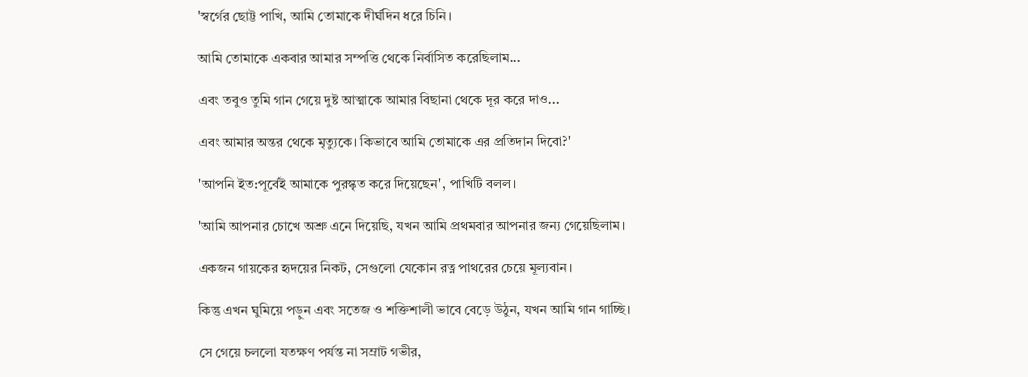'স্বর্গের ছোট্ট পাখি, আমি তোমাকে দীর্ঘদিন ধরে চিনি।

আমি তোমাকে একবার আমার সম্পত্তি থেকে নির্বাসিত করেছিলাম...

এবং তবুও তুমি গান গেয়ে দুষ্ট আত্মাকে আমার বিছানা থেকে দূর করে দাও...

এবং আমার অন্তর থেকে মৃত্যুকে। কিভাবে আমি তোমাকে এর প্রতিদান দিবো?'

'আপনি ইত:পূর্বেই আমাকে পুরস্কৃত করে দিয়েছেন', পাখিটি বলল।

'আমি আপনার চোখে অশ্রু এনে দিয়েছি, যখন আমি প্রথমবার আপনার জন্য গেয়েছিলাম।

একজন গায়কের হৃদয়ের নিকট, সেগুলো যেকোন রত্ন পাথরের চেয়ে মূল্যবান।

কিন্তু এখন ঘুমিয়ে পড়ুন এবং সতেজ ও শক্তিশালী ভাবে বেড়ে উঠুন, যখন আমি গান গাচ্ছি।

সে গেয়ে চললো যতক্ষণ পর্যন্ত না সম্রাট গভীর,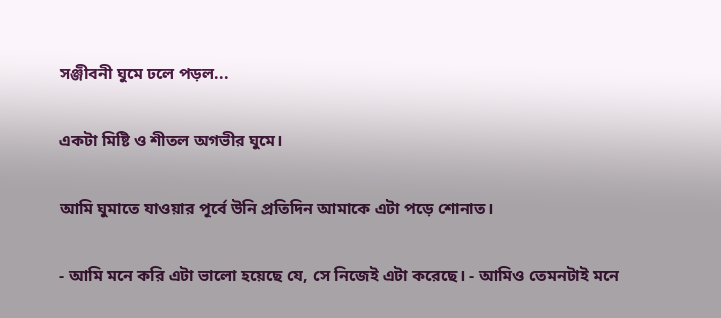সঞ্জীবনী ঘুমে ঢলে পড়ল...

একটা মিষ্টি ও শীতল অগভীর ঘুমে।

আমি ঘুমাতে যাওয়ার পূর্বে উনি প্রতিদিন আমাকে এটা পড়ে শোনাত।

- আমি মনে করি এটা ভালো হয়েছে যে, সে নিজেই এটা করেছে। - আমিও তেমনটাই মনে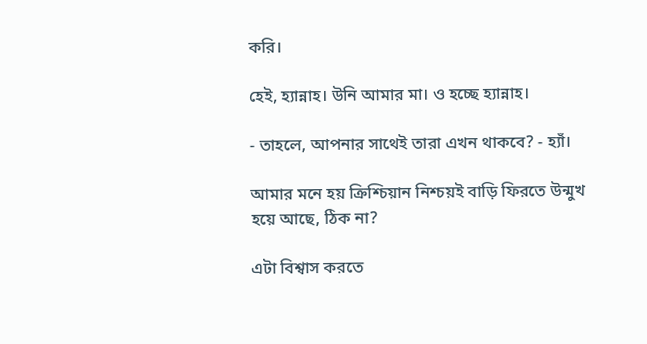করি।

হেই, হ্যান্নাহ। উনি আমার মা। ও হচ্ছে হ্যান্নাহ।

- তাহলে, আপনার সাথেই তারা এখন থাকবে? - হ্যাঁ।

আমার মনে হয় ক্রিশ্চিয়ান নিশ্চয়ই বাড়ি ফিরতে উন্মুখ হয়ে আছে, ঠিক না?

এটা বিশ্বাস করতে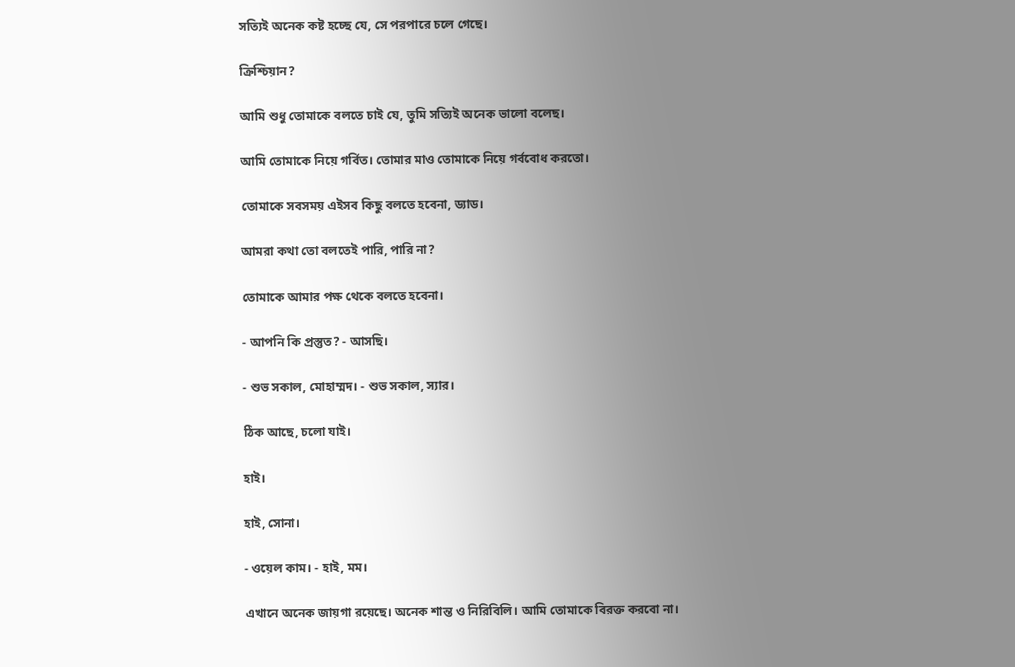সত্যিই অনেক কষ্ট হচ্ছে যে, সে পরপারে চলে গেছে।

ক্রিশ্চিয়ান?

আমি শুধু তোমাকে বলতে চাই যে, তুমি সত্যিই অনেক ভালো বলেছ।

আমি তোমাকে নিয়ে গর্বিত। তোমার মাও তোমাকে নিয়ে গর্ববোধ করতো।

তোমাকে সবসময় এইসব কিছু বলতে হবেনা, ড্যাড।

আমরা কথা তো বলতেই পারি, পারি না?

তোমাকে আমার পক্ষ থেকে বলতে হবেনা।

- আপনি কি প্রস্তুত? - আসছি।

- শুভ সকাল, মোহাম্মদ। - শুভ সকাল, স্যার।

ঠিক আছে, চলো যাই।

হাই।

হাই, সোনা।

- ওয়েল কাম। - হাই, মম।

এখানে অনেক জায়গা রয়েছে। অনেক শান্ত ও নিরিবিলি। আমি তোমাকে বিরক্ত করবো না।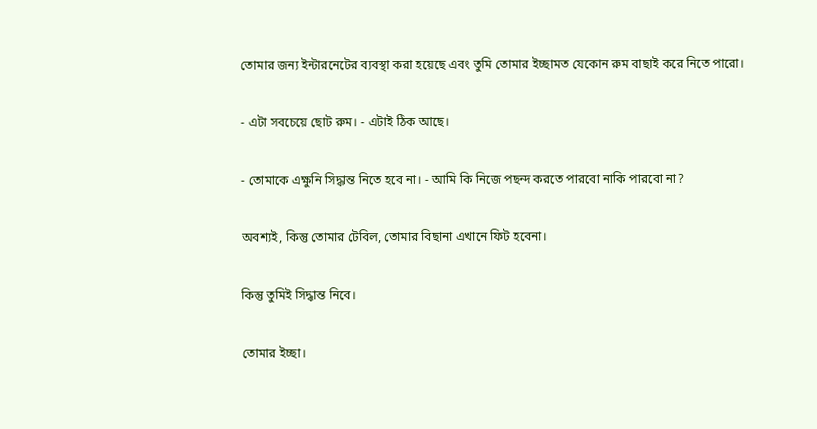তোমার জন্য ইন্টারনেটের ব্যবস্থা করা হয়েছে এবং তুমি তোমার ইচ্ছামত যেকোন রুম বাছাই করে নিতে পারো।

- এটা সবচেয়ে ছোট রুম। - এটাই ঠিক আছে।

- তোমাকে এক্ষুনি সিদ্ধান্ত নিতে হবে না। - আমি কি নিজে পছন্দ করতে পারবো নাকি পারবো না?

অবশ্যই, কিন্তু তোমার টেবিল, তোমার বিছানা এখানে ফিট হবেনা।

কিন্তু তুমিই সিদ্ধান্ত নিবে।

তোমার ইচ্ছা।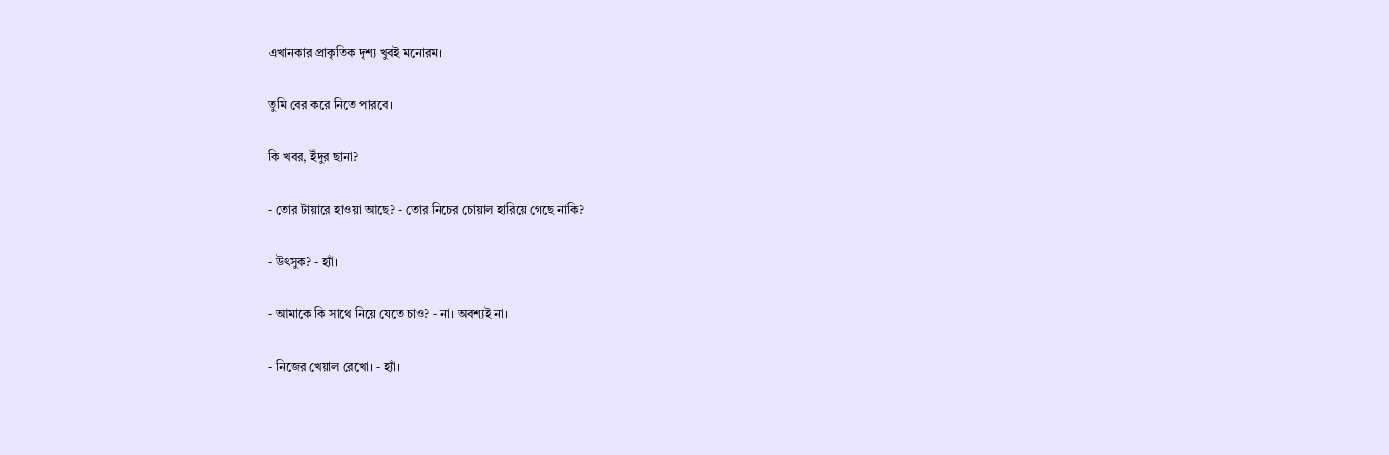এখানকার প্রাকৃতিক দৃশ্য খুবই মনোরম।

তুমি বের করে নিতে পারবে।

কি খবর, ইঁদুর ছানা?

- তোর টায়ারে হাওয়া আছে? - তোর নিচের চোয়াল হারিয়ে গেছে নাকি?

- উৎসুক? - হ্যাঁ।

- আমাকে কি সাথে নিয়ে যেতে চাও? - না। অবশ্যই না।

- নিজের খেয়াল রেখো। - হ্যাঁ।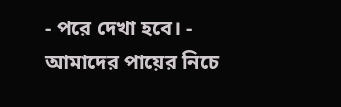- পরে দেখা হবে। - আমাদের পায়ের নিচে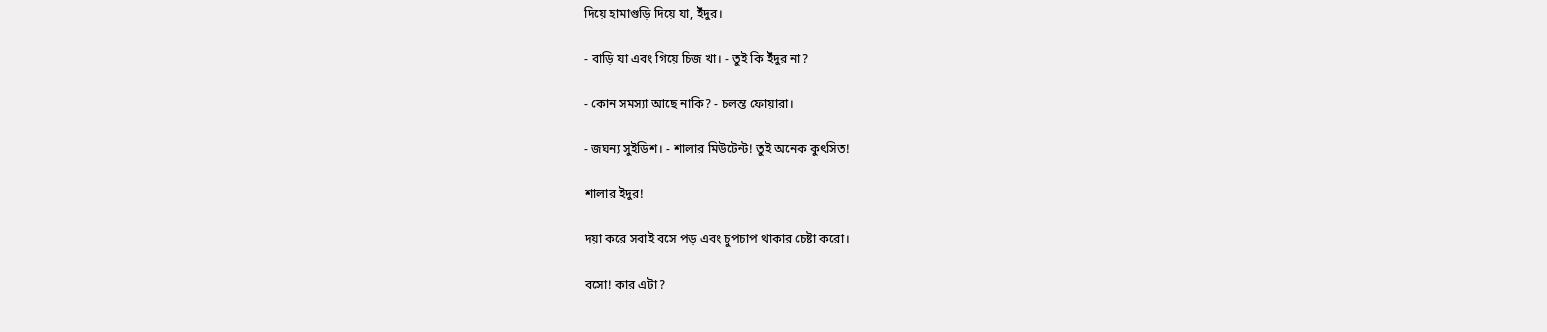দিয়ে হামাগুড়ি দিয়ে যা, ইঁদুর।

- বাড়ি যা এবং গিয়ে চিজ খা। - তুই কি ইঁদুর না?

- কোন সমস্যা আছে নাকি? - চলন্ত ফোয়ারা।

- জঘন্য সুইডিশ। - শালার মিউটেন্ট! তুই অনেক কুৎসিত!

শালার ইদুর!

দয়া করে সবাই বসে পড় এবং চুপচাপ থাকার চেষ্টা করো।

বসো! কার এটা?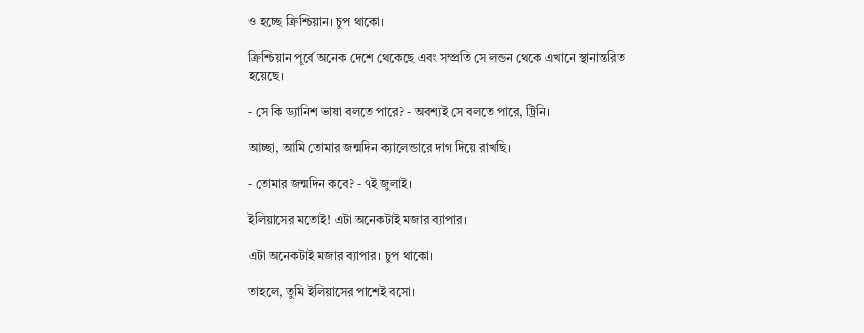ও হচ্ছে ক্রিশ্চিয়ান। চুপ থাকো।

ক্রিশ্চিয়ান পূর্বে অনেক দেশে থেকেছে এবং সম্প্রতি সে লন্ডন থেকে এখানে স্থানান্তরিত হয়েছে।

- সে কি ড্যানিশ ভাষা বলতে পারে? - অবশ্যই সে বলতে পারে, ট্রিনি।

আচ্ছা, আমি তোমার জন্মদিন ক্যালেন্ডারে দাগ দিয়ে রাখছি।

- তোমার জন্মদিন কবে? - ৭ই জুলাই।

ইলিয়াসের মতোই! এটা অনেকটাই মজার ব্যাপার।

এটা অনেকটাই মজার ব্যাপার। চুপ থাকো।

তাহলে, তুমি ইলিয়াসের পাশেই বসো।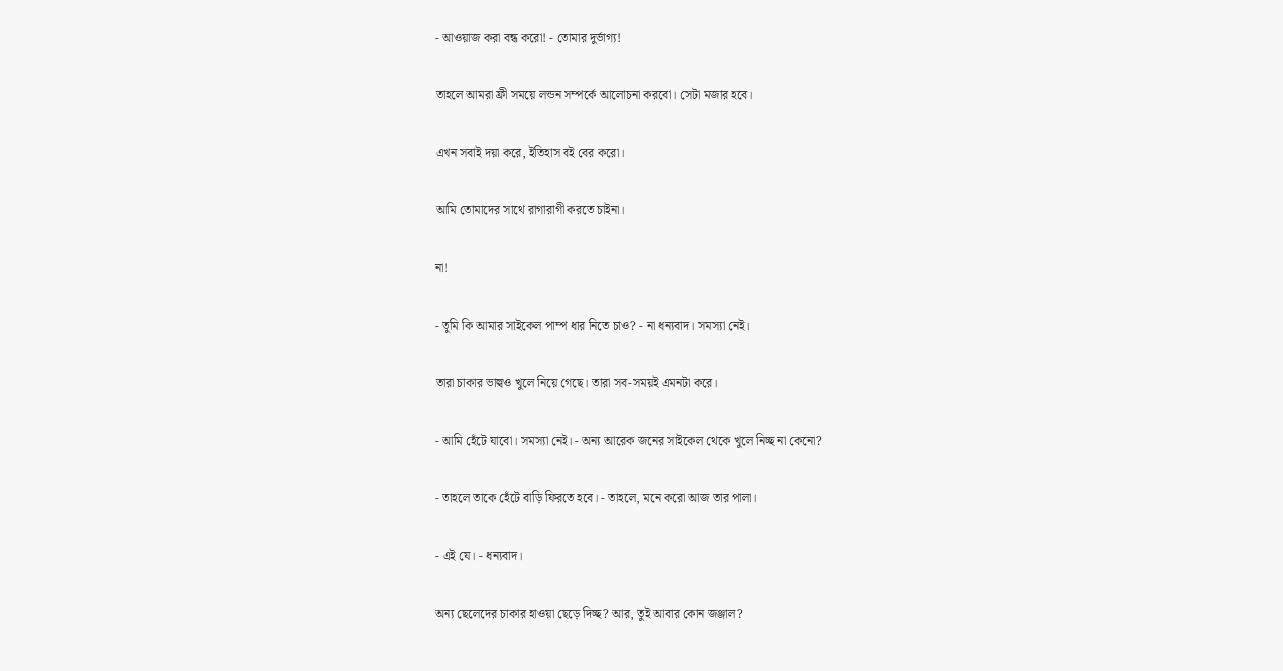- আওয়াজ করা বন্ধ করো! - তোমার দুর্ভাগ্য!

তাহলে আমরা ফ্রী সময়ে লন্ডন সম্পর্কে আলোচনা করবো। সেটা মজার হবে।

এখন সবাই দয়া করে, ইতিহাস বই বের করো।

আমি তোমাদের সাথে রাগারাগী করতে চাইনা।

না!

- তুমি কি আমার সাইকেল পাম্প ধার নিতে চাও? - না ধন্যবাদ। সমস্যা নেই।

তারা চাকার ভাল্বও খুলে নিয়ে গেছে। তারা সব-সময়ই এমনটা করে।

- আমি হেঁটে যাবো। সমস্যা নেই। - অন্য আরেক জনের সাইকেল থেকে খুলে নিচ্ছ না কেনো?

- তাহলে তাকে হেঁটে বাড়ি ফিরতে হবে। - তাহলে, মনে করো আজ তার পালা।

- এই যে। - ধন্যবাদ।

অন্য ছেলেদের চাকার হাওয়া ছেড়ে দিচ্ছ? আর, তুই আবার কোন জঞ্জাল?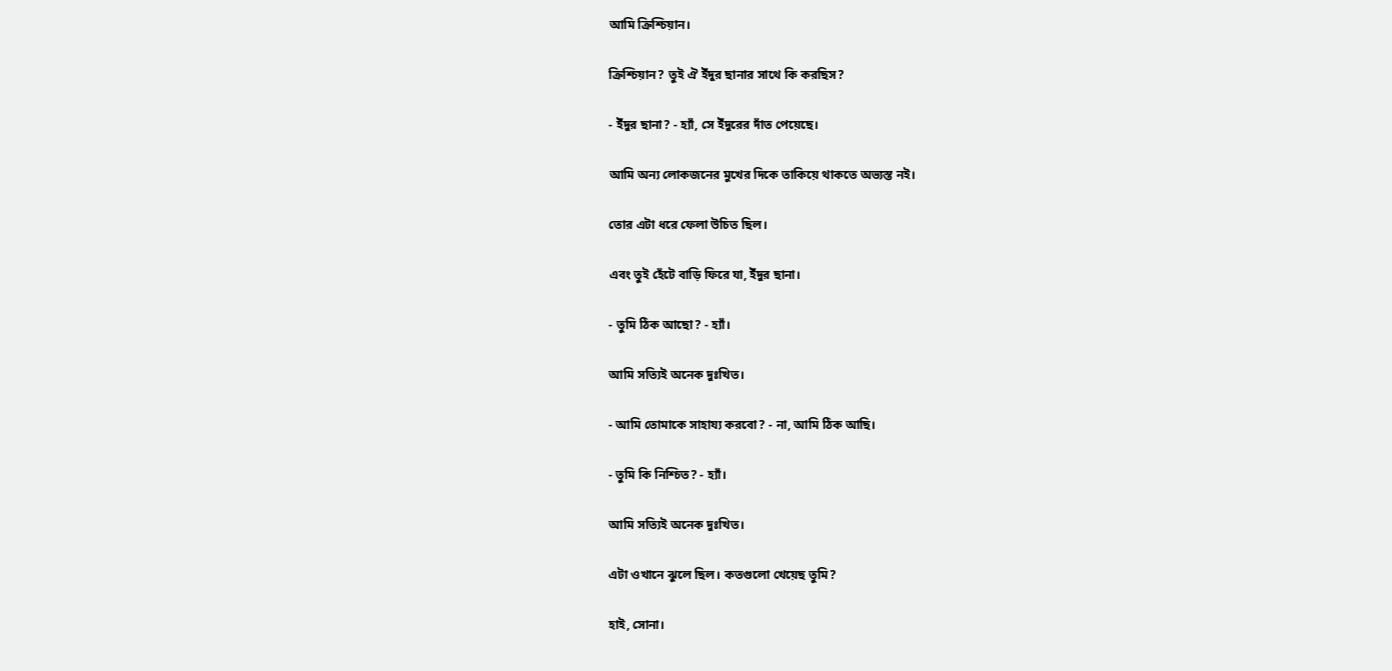আমি ক্রিশ্চিয়ান।

ক্রিশ্চিয়ান? তুই ঐ ইঁদুর ছানার সাথে কি করছিস?

- ইঁদুর ছানা? - হ্যাঁ, সে ইঁদুরের দাঁত পেয়েছে‌।

আমি অন্য লোকজনের মুখের দিকে তাকিয়ে থাকতে অভ্যস্ত নই।

তোর এটা ধরে ফেলা উচিত ছিল।

এবং তুই হেঁটে বাড়ি ফিরে যা, ইঁদুর ছানা।

- তুমি ঠিক আছো? - হ্যাঁ।

আমি সত্যিই অনেক দুঃখিত।

- আমি তোমাকে সাহায্য করবো? - না, আমি ঠিক আছি।

- তুমি কি নিশ্চিত? - হ্যাঁ।

আমি সত্যিই অনেক দুঃখিত।

এটা ওখানে ঝুলে ছিল। কতগুলো খেয়েছ তুমি?

হাই, সোনা।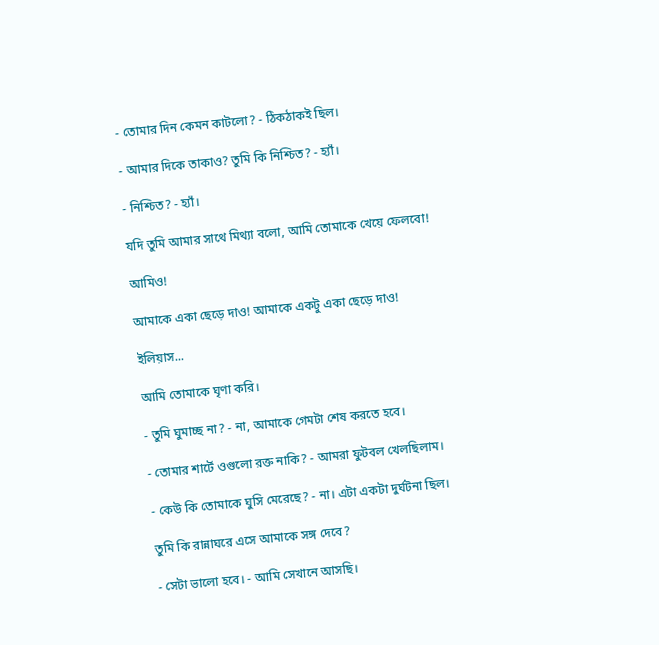- তোমার দিন কেমন কাটলো? - ঠিকঠাকই ছিল।

- আমার দিকে তাকাও? তুমি কি নিশ্চিত? - হ্যাঁ।

- নিশ্চিত? - হ্যাঁ।

যদি তুমি আমার সাথে মিথ্যা বলো, আমি তোমাকে খেয়ে ফেলবো!

আমিও!

আমাকে একা ছেড়ে দাও! আমাকে একটু একা ছেড়ে দাও!

ইলিয়াস...

আমি তোমাকে ঘৃণা করি।

- তুমি ঘুমাচ্ছ না? - না, আমাকে গেমটা শেষ করতে হবে।

- তোমার শার্টে ওগুলো রক্ত নাকি? - আমরা ফুটবল খেলছিলাম‌।

- কেউ কি তোমাকে ঘুসি মেরেছে? - না‌। এটা একটা দুর্ঘটনা ছিল।

তুমি কি রান্নাঘরে এসে আমাকে সঙ্গ দেবে?

- সেটা ভালো হবে। - আমি সেখানে আসছি।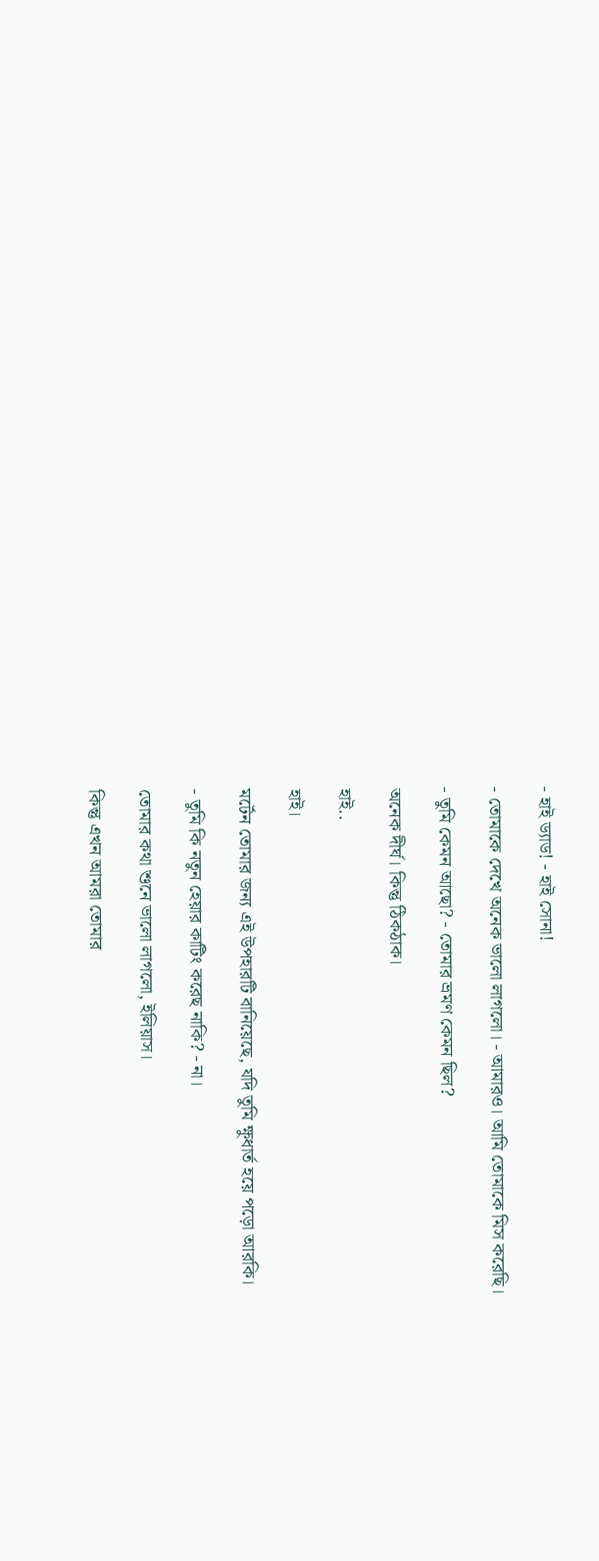- হাই ড্যাড! - হাই সোনা!

- তোমাকে দেখে অনেক ভালো লাগলো। - আমারও। আমি তোমাকে মিস করেছি।

- তুমি কেমন আছো? - তোমার ভ্রমণ কেমন ছিল?

অনেক দীর্ঘ। কিন্তু ঠিকঠাক।

হাই..

হাই।

মর্টেন তোমার জন্য এই উপহারটি বানিয়েছে, যদি তুমি ক্ষুধার্ত হয়ে পড়ো আরকি।

- তুমি কি নতুন হেয়ার কাটিং করেছ নাকি? - না।

তোমার কথা শুনে ভালো লাগলো, ইলিয়াস।

কিন্তু এখন আমরা তোমার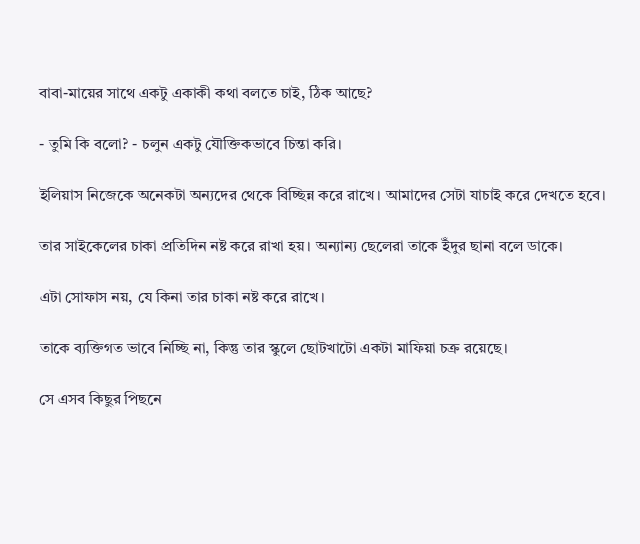বাবা-মায়ের সাথে একটু একাকী কথা বলতে চাই, ঠিক আছে?

- তুমি কি বলো? - চলুন একটু যৌক্তিকভাবে চিন্তা করি।

ইলিয়াস নিজেকে অনেকটা অন্যদের থেকে বিচ্ছিন্ন করে রাখে‌। আমাদের সেটা যাচাই করে দেখতে হবে।

তার সাইকেলের চাকা প্রতিদিন নষ্ট করে রাখা হয়। অন্যান্য ছেলেরা তাকে ইঁদুর ছানা বলে ডাকে।

এটা সোফাস নয়, যে কিনা তার চাকা নষ্ট করে রাখে।

তাকে ব্যক্তিগত ভাবে নিচ্ছি না, কিন্তু তার স্কুলে ছোটখাটো একটা মাফিয়া চক্র রয়েছে।

সে এসব কিছুর পিছনে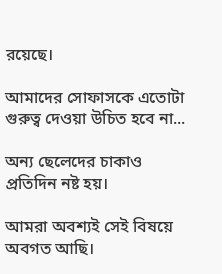রয়েছে।

আমাদের সোফাসকে এতোটা গুরুত্ব দেওয়া উচিত হবে না...

অন্য ছেলেদের চাকাও প্রতিদিন নষ্ট হয়।

আমরা অবশ্যই সেই বিষয়ে অবগত আছি।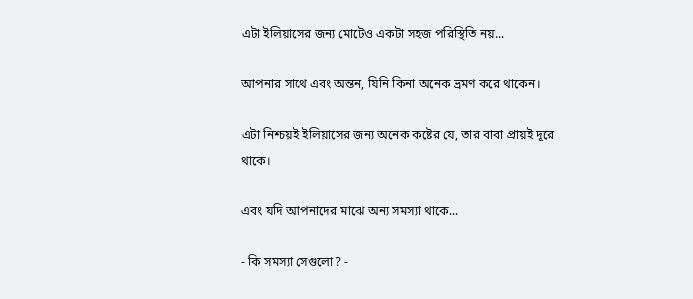এটা ইলিয়াসের জন্য মোটেও একটা সহজ পরিস্থিতি নয়...

আপনার সাথে এবং অন্তন, যিনি কিনা অনেক ভ্রমণ করে থাকেন।

এটা নিশ্চয়ই ইলিয়াসের জন্য অনেক কষ্টের যে, তার বাবা প্রায়ই দূরে থাকে।

এবং যদি আপনাদের মাঝে অন্য সমস্যা থাকে...

- কি সমস্যা সেগুলো? -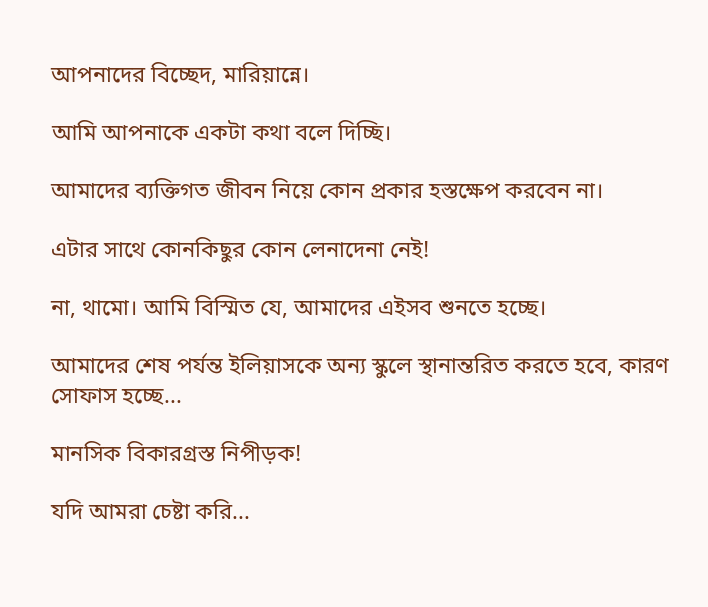আপনাদের বিচ্ছেদ, মারিয়ান্নে।

আমি আপনাকে একটা কথা বলে দিচ্ছি।

আমাদের ব্যক্তিগত জীবন নিয়ে কোন প্রকার হস্তক্ষেপ করবেন না।

এটার সাথে কোনকিছুর কোন লেনাদেনা নেই!

না, থামো। আমি বিস্মিত যে, আমাদের এইসব শুনতে হচ্ছে।

আমাদের শেষ পর্যন্ত ইলিয়াসকে অন্য স্কুলে স্থানান্তরিত করতে হবে, কারণ সোফাস হচ্ছে...

মানসিক বিকারগ্রস্ত নিপীড়ক!

যদি আমরা চেষ্টা করি...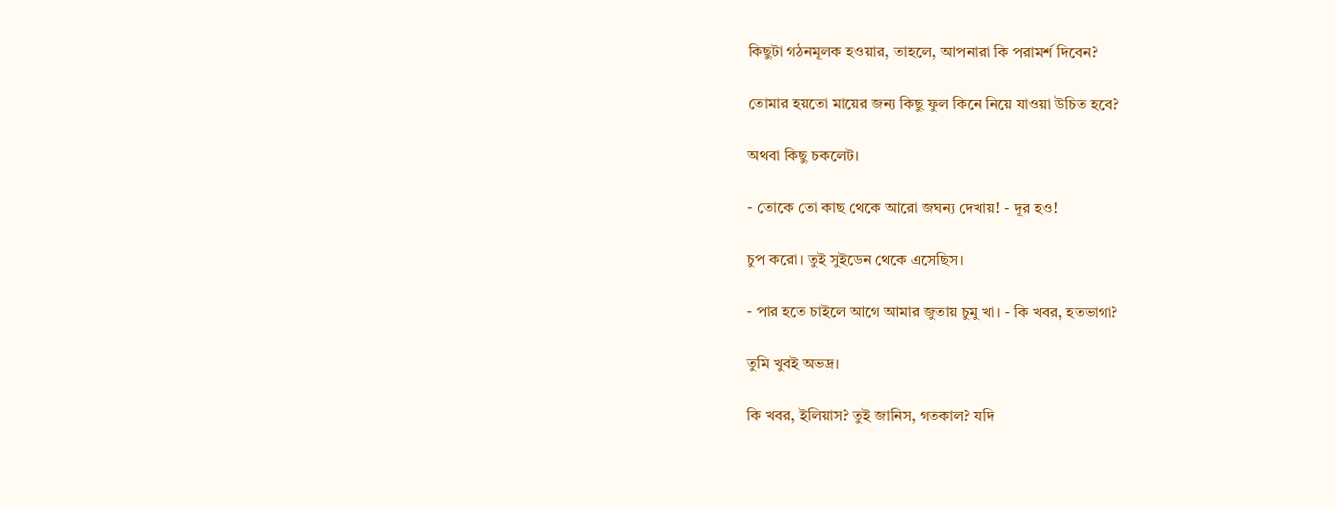কিছুটা গঠনমূলক হওয়ার, তাহলে, আপনারা কি পরামর্শ দিবেন?

তোমার হয়তো মায়ের জন্য কিছু ফুল কিনে নিয়ে যাওয়া উচিত হবে?

অথবা কিছু চকলেট।

- তোকে তো কাছ থেকে আরো জঘন্য দেখায়! - দূর হও!

চুপ করো। তুই সুইডেন থেকে এসেছিস।

- পার হতে চাইলে আগে আমার জুতায় চুমু খা। - কি খবর, হতভাগা?

তুমি খুবই অভদ্র।

কি খবর, ইলিয়াস? তুই জানিস, গতকাল? যদি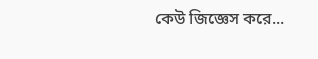কেউ জিজ্ঞেস করে...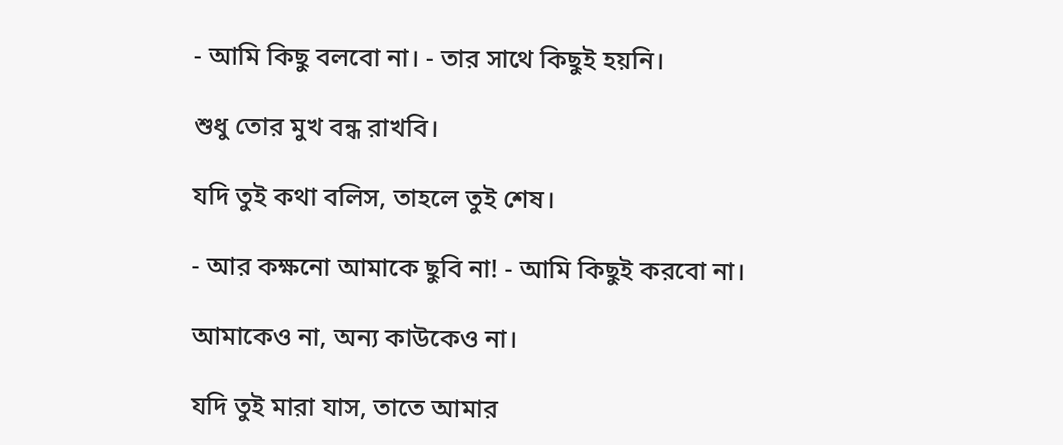- আমি কিছু বলবো না। - তার সাথে কিছুই হয়নি।

শুধু তোর মুখ বন্ধ রাখবি।

যদি তুই কথা বলিস, তাহলে তুই শেষ।

- আর কক্ষনো আমাকে ছুবি না! - আমি কিছুই করবো না।

আমাকেও না, অন্য কাউকেও না।

যদি তুই মারা যাস, তাতে আমার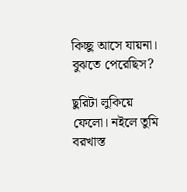কিচ্ছু আসে যায়না। বুঝতে পেরেছিস?

ছুরিটা লুকিয়ে ফেলো। নইলে তুমি বরখাস্ত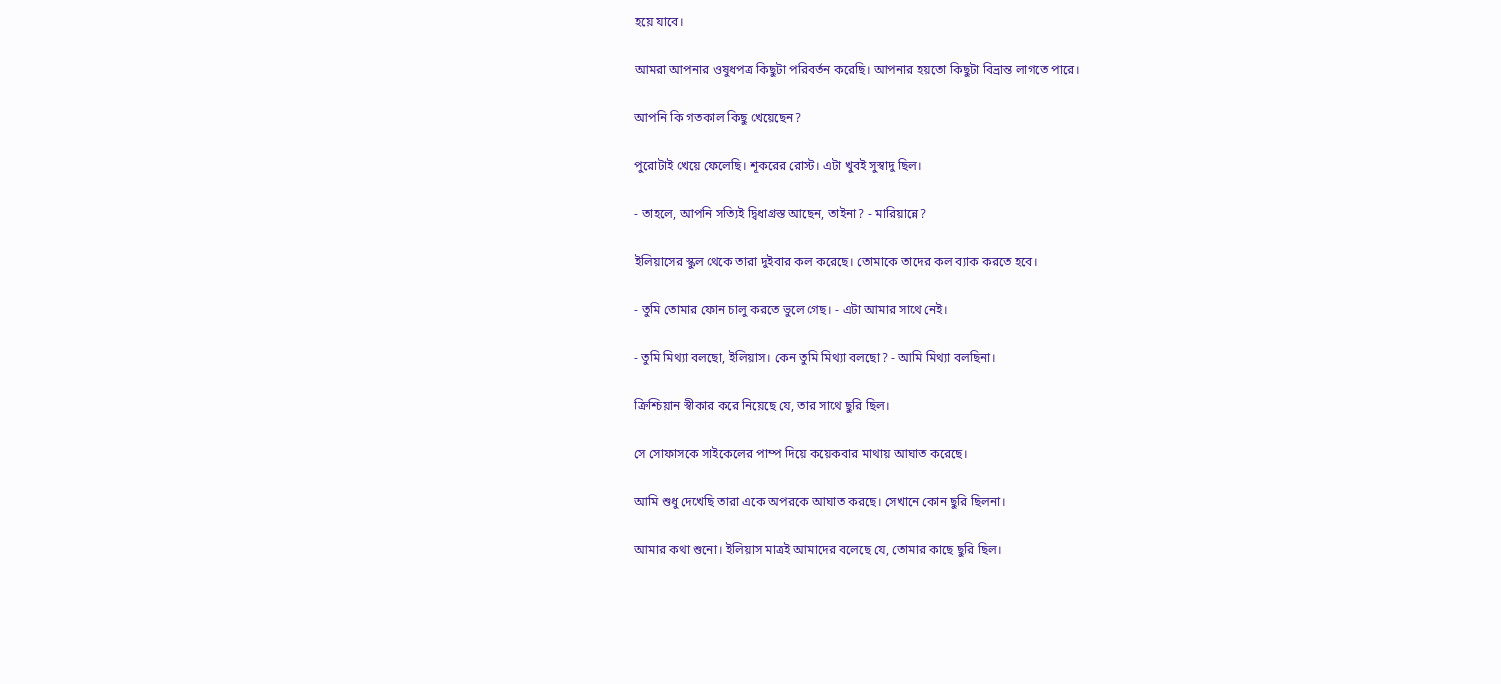হয়ে যাবে।

আমরা আপনার ওষুধপত্র কিছুটা পরিবর্তন করেছি। আপনার হয়তো কিছুটা বিভ্রান্ত লাগতে পারে।

আপনি কি গতকাল কিছু খেয়েছেন?

পুরোটাই খেয়ে ফেলেছি। শূকরের রোস্ট। এটা খুবই সুস্বাদু ছিল।

- তাহলে, আপনি সত্যিই দ্বিধাগ্রস্ত আছেন, তাইনা? - মারিয়ান্নে?

ইলিয়াসের স্কুল থেকে তারা দুইবার কল করেছে। তোমাকে তাদের কল ব্যাক করতে হবে।

- তুমি তোমার ফোন চালু করতে ভুলে গেছ। - এটা আমার সাথে নেই।

- তুমি মিথ্যা বলছো, ইলিয়াস। কেন তুমি মিথ্যা বলছো? - আমি মিথ্যা বলছিনা।

ক্রিশ্চিয়ান স্বীকার করে নিয়েছে যে, তার সাথে ছুরি ছিল।

সে সোফাসকে সাইকেলের পাম্প দিয়ে কয়েকবার মাথায় আঘাত করেছে।

আমি শুধু দেখেছি তারা একে অপরকে আঘাত করছে। সেখানে কোন ছুরি ছিলনা।

আমার কথা শুনো। ইলিয়াস মাত্রই আমাদের বলেছে যে, তোমার কাছে ছুরি ছিল।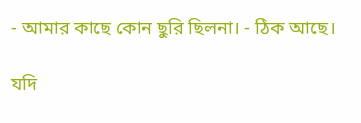- আমার কাছে কোন ছুরি ছিলনা। - ঠিক আছে।

যদি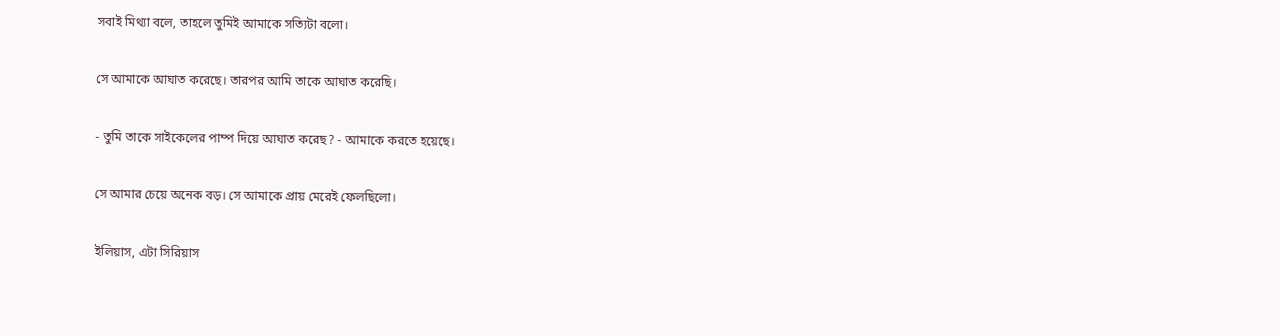সবাই মিথ্যা বলে, তাহলে তুমিই আমাকে সত্যিটা বলো।

সে আমাকে আঘাত করেছে। তারপর আমি তাকে আঘাত করেছি।

- তুমি তাকে সাইকেলের পাম্প দিয়ে আঘাত করেছ? - আমাকে করতে হয়েছে।

সে আমার চেয়ে অনেক বড়। সে আমাকে প্রায় মেরেই ফেলছিলো।

ইলিয়াস, এটা সিরিয়াস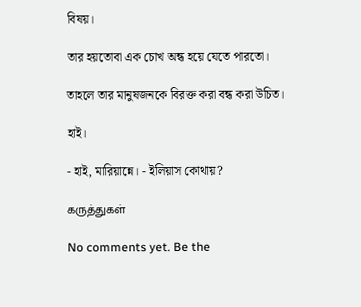বিষয়।

তার হয়তোবা এক চোখ অন্ধ হয়ে যেতে পারতো।

তাহলে তার মানুষজনকে বিরক্ত করা বন্ধ করা উচিত।

হাই।

- হাই, মারিয়ান্নে। - ইলিয়াস কোথায়?

கருத்துகள்

No comments yet. Be the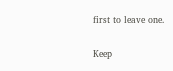first to leave one.

Keep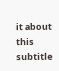it about this subtitle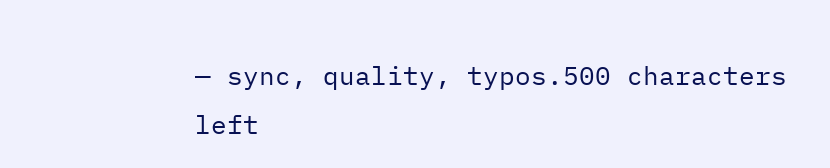— sync, quality, typos.500 characters left